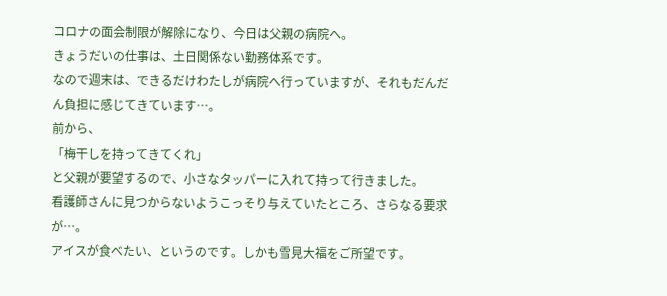コロナの面会制限が解除になり、今日は父親の病院へ。
きょうだいの仕事は、土日関係ない勤務体系です。
なので週末は、できるだけわたしが病院へ行っていますが、それもだんだん負担に感じてきています…。
前から、
「梅干しを持ってきてくれ」
と父親が要望するので、小さなタッパーに入れて持って行きました。
看護師さんに見つからないようこっそり与えていたところ、さらなる要求が…。
アイスが食べたい、というのです。しかも雪見大福をご所望です。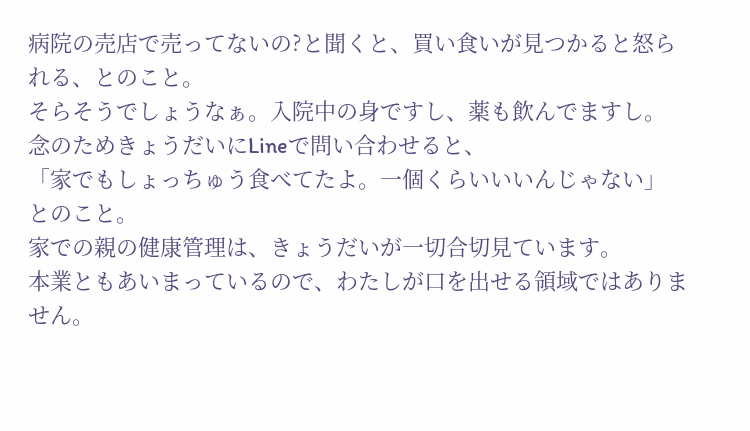病院の売店で売ってないの?と聞くと、買い食いが見つかると怒られる、とのこと。
そらそうでしょうなぁ。入院中の身ですし、薬も飲んでますし。
念のためきょうだいにLineで問い合わせると、
「家でもしょっちゅう食べてたよ。一個くらいいいんじゃない」
とのこと。
家での親の健康管理は、きょうだいが一切合切見ています。
本業ともあいまっているので、わたしが口を出せる領域ではありません。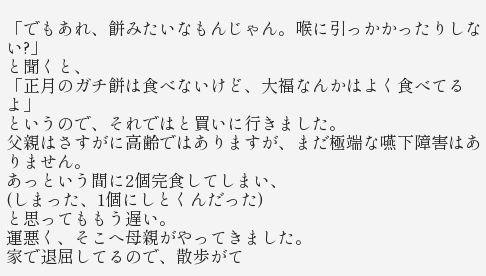「でもあれ、餅みたいなもんじゃん。喉に引っかかったりしない?」
と聞くと、
「正月のガチ餅は食べないけど、大福なんかはよく食べてるよ」
というので、それではと買いに行きました。
父親はさすがに高齢ではありますが、まだ極端な嚥下障害はありません。
あっという間に2個完食してしまい、
(しまった、1個にしとくんだった)
と思ってももう遅い。
運悪く、そこへ母親がやってきました。
家で退屈してるので、散歩がて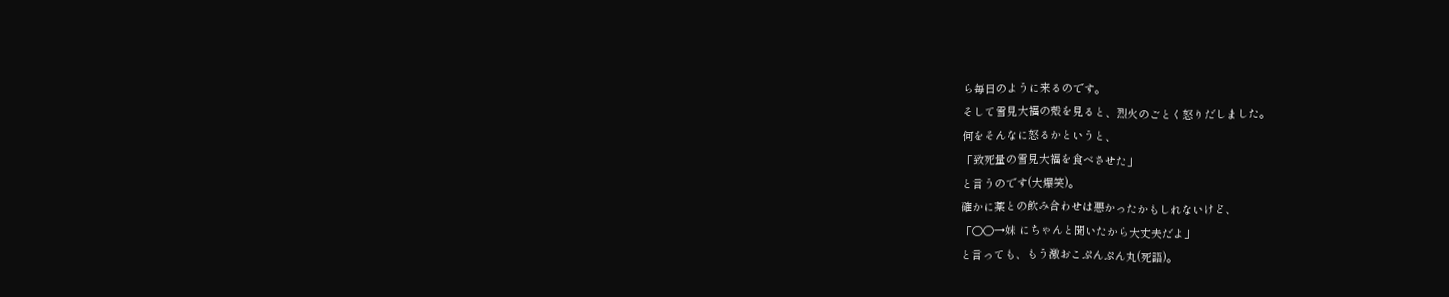ら毎日のように来るのです。
そして雪見大福の殻を見ると、烈火のごとく怒りだしました。
何をそんなに怒るかというと、
「致死量の雪見大福を食べさせた」
と言うのです(大爆笑)。
確かに薬との飲み合わせは悪かったかもしれないけど、
「〇〇→妹 にちゃんと聞いたから大丈夫だよ」
と言っても、もう激おこぷんぷん丸(死語)。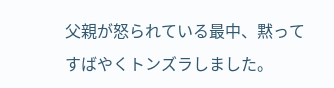父親が怒られている最中、黙ってすばやくトンズラしました。